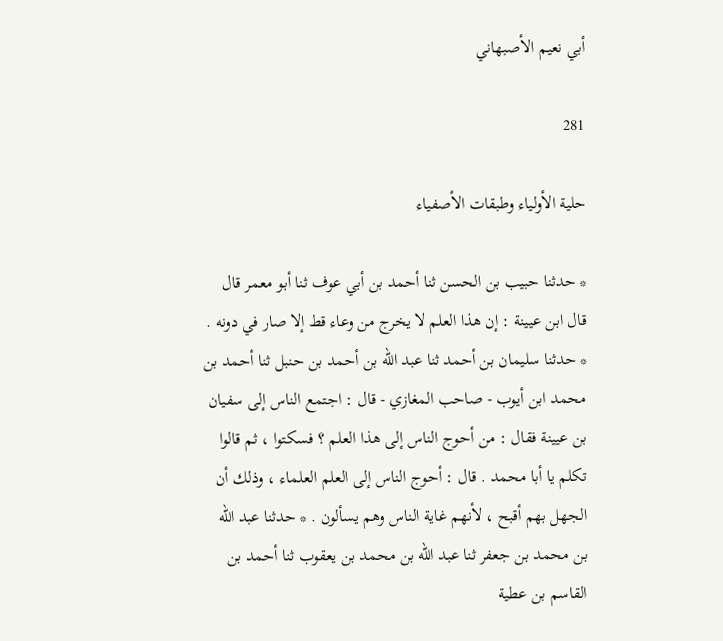أبي نعيم الأصبهاني

281

حلية الأولياء وطبقات الأصفياء

* حدثنا حبيب بن الحسن ثنا أحمد بن أبي عوف ثنا أبو معمر قال قال ابن عيينة : إن هذا العلم لا يخرج من وعاء قط إلا صار في دونه . * حدثنا سليمان بن أحمد ثنا عبد اللّه بن أحمد بن حنبل ثنا أحمد بن محمد ابن أيوب - صاحب المغازي - قال : اجتمع الناس إلى سفيان بن عيينة فقال : من أحوج الناس إلى هذا العلم ؟ فسكتوا ، ثم قالوا تكلم يا أبا محمد . قال : أحوج الناس إلى العلم العلماء ، وذلك أن الجهل بهم أقبح ، لأنهم غاية الناس وهم يسألون . * حدثنا عبد اللّه بن محمد بن جعفر ثنا عبد اللّه بن محمد بن يعقوب ثنا أحمد بن القاسم بن عطية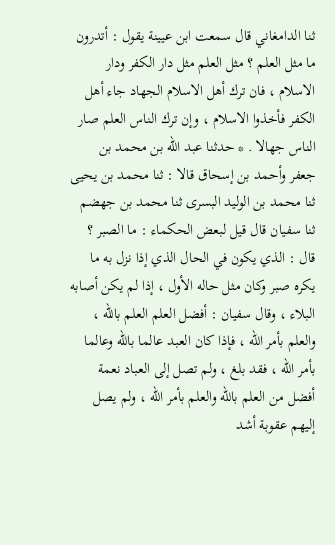ثنا الدامغاني قال سمعت ابن عيينة يقول : أتدرون ما مثل العلم ؟ مثل العلم مثل دار الكفر ودار الاسلام ، فان ترك أهل الاسلام الجهاد جاء أهل الكفر فأخذوا الاسلام ، وإن ترك الناس العلم صار الناس جهالا . * حدثنا عبد اللّه بن محمد بن جعفر وأحمد بن إسحاق قالا : ثنا محمد بن يحيى ثنا محمد بن الوليد البسرى ثنا محمد بن جهضم ثنا سفيان قال قيل لبعض الحكماء : ما الصبر ؟ قال : الذي يكون في الحال الذي إذا نزل به ما يكره صبر وكان مثل حاله الأول ، إذا لم يكن أصابه البلاء ، وقال سفيان : أفضل العلم العلم باللّه ، والعلم بأمر اللّه ، فإذا كان العبد عالما باللّه وعالما بأمر اللّه ، فقد بلغ ، ولم تصل إلى العباد نعمة أفضل من العلم باللّه والعلم بأمر اللّه ، ولم يصل إليهم عقوبة أشد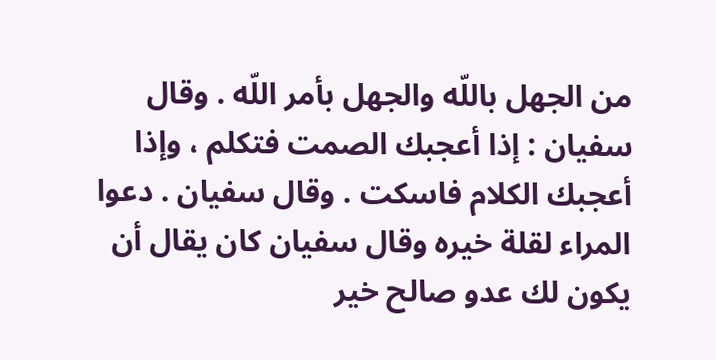من الجهل باللّه والجهل بأمر اللّه . وقال سفيان : إذا أعجبك الصمت فتكلم ، وإذا أعجبك الكلام فاسكت . وقال سفيان . دعوا المراء لقلة خيره وقال سفيان كان يقال أن يكون لك عدو صالح خير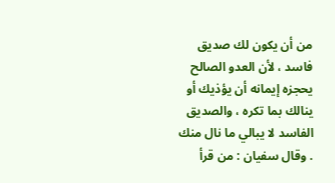من أن يكون لك صديق فاسد ، لأن العدو الصالح يحجزه إيمانه أن يؤذيك أو ينالك بما تكره ، والصديق الفاسد لا يبالي ما نال منك . وقال سفيان : من قرأ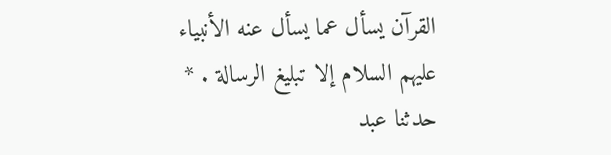القرآن يسأل عما يسأل عنه الأنبياء عليهم السلام إلا تبليغ الرسالة . * حدثنا عبد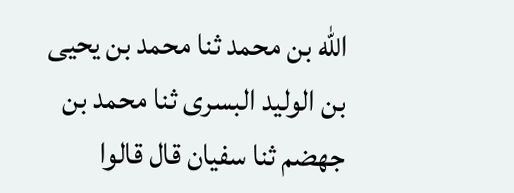اللّه بن محمد ثنا محمد بن يحيى بن الوليد البسرى ثنا محمد بن جهضم ثنا سفيان قال قالوا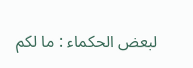لبعض الحكماء : ما لكم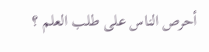أحرص الناس على طلب العلم ؟